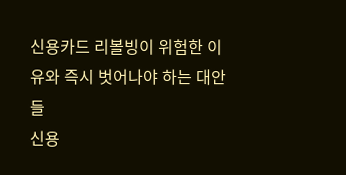신용카드 리볼빙이 위험한 이유와 즉시 벗어나야 하는 대안들
신용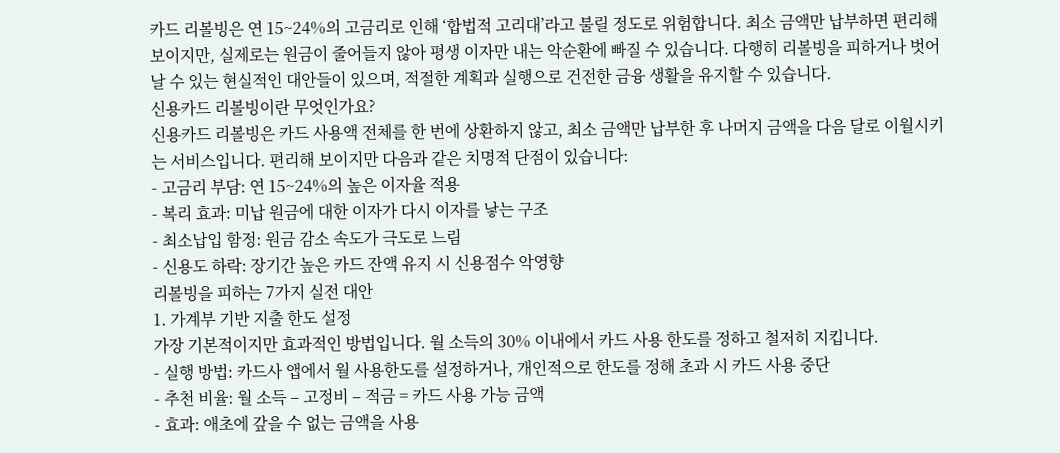카드 리볼빙은 연 15~24%의 고금리로 인해 ‘합법적 고리대’라고 불릴 정도로 위험합니다. 최소 금액만 납부하면 편리해 보이지만, 실제로는 원금이 줄어들지 않아 평생 이자만 내는 악순환에 빠질 수 있습니다. 다행히 리볼빙을 피하거나 벗어날 수 있는 현실적인 대안들이 있으며, 적절한 계획과 실행으로 건전한 금융 생활을 유지할 수 있습니다.
신용카드 리볼빙이란 무엇인가요?
신용카드 리볼빙은 카드 사용액 전체를 한 번에 상환하지 않고, 최소 금액만 납부한 후 나머지 금액을 다음 달로 이월시키는 서비스입니다. 편리해 보이지만 다음과 같은 치명적 단점이 있습니다:
- 고금리 부담: 연 15~24%의 높은 이자율 적용
- 복리 효과: 미납 원금에 대한 이자가 다시 이자를 낳는 구조
- 최소납입 함정: 원금 감소 속도가 극도로 느림
- 신용도 하락: 장기간 높은 카드 잔액 유지 시 신용점수 악영향
리볼빙을 피하는 7가지 실전 대안
1. 가계부 기반 지출 한도 설정
가장 기본적이지만 효과적인 방법입니다. 월 소득의 30% 이내에서 카드 사용 한도를 정하고 철저히 지킵니다.
- 실행 방법: 카드사 앱에서 월 사용한도를 설정하거나, 개인적으로 한도를 정해 초과 시 카드 사용 중단
- 추천 비율: 월 소득 – 고정비 – 적금 = 카드 사용 가능 금액
- 효과: 애초에 갚을 수 없는 금액을 사용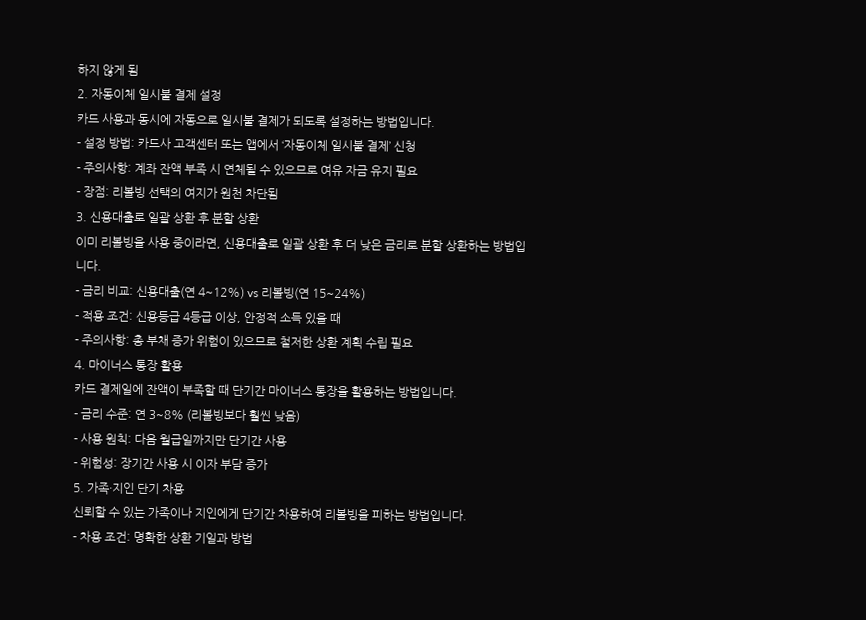하지 않게 됨
2. 자동이체 일시불 결제 설정
카드 사용과 동시에 자동으로 일시불 결제가 되도록 설정하는 방법입니다.
- 설정 방법: 카드사 고객센터 또는 앱에서 ‘자동이체 일시불 결제’ 신청
- 주의사항: 계좌 잔액 부족 시 연체될 수 있으므로 여유 자금 유지 필요
- 장점: 리볼빙 선택의 여지가 원천 차단됨
3. 신용대출로 일괄 상환 후 분할 상환
이미 리볼빙을 사용 중이라면, 신용대출로 일괄 상환 후 더 낮은 금리로 분할 상환하는 방법입니다.
- 금리 비교: 신용대출(연 4~12%) vs 리볼빙(연 15~24%)
- 적용 조건: 신용등급 4등급 이상, 안정적 소득 있을 때
- 주의사항: 총 부채 증가 위험이 있으므로 철저한 상환 계획 수립 필요
4. 마이너스 통장 활용
카드 결제일에 잔액이 부족할 때 단기간 마이너스 통장을 활용하는 방법입니다.
- 금리 수준: 연 3~8% (리볼빙보다 훨씬 낮음)
- 사용 원칙: 다음 월급일까지만 단기간 사용
- 위험성: 장기간 사용 시 이자 부담 증가
5. 가족·지인 단기 차용
신뢰할 수 있는 가족이나 지인에게 단기간 차용하여 리볼빙을 피하는 방법입니다.
- 차용 조건: 명확한 상환 기일과 방법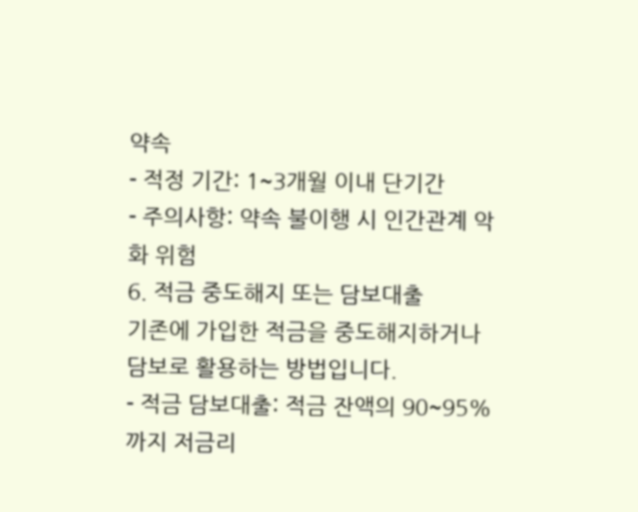약속
- 적정 기간: 1~3개월 이내 단기간
- 주의사항: 약속 불이행 시 인간관계 악화 위험
6. 적금 중도해지 또는 담보대출
기존에 가입한 적금을 중도해지하거나 담보로 활용하는 방법입니다.
- 적금 담보대출: 적금 잔액의 90~95%까지 저금리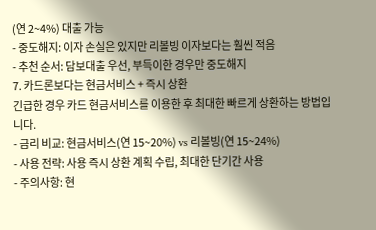(연 2~4%) 대출 가능
- 중도해지: 이자 손실은 있지만 리볼빙 이자보다는 훨씬 적음
- 추천 순서: 담보대출 우선, 부득이한 경우만 중도해지
7. 카드론보다는 현금서비스 + 즉시 상환
긴급한 경우 카드 현금서비스를 이용한 후 최대한 빠르게 상환하는 방법입니다.
- 금리 비교: 현금서비스(연 15~20%) vs 리볼빙(연 15~24%)
- 사용 전략: 사용 즉시 상환 계획 수립, 최대한 단기간 사용
- 주의사항: 현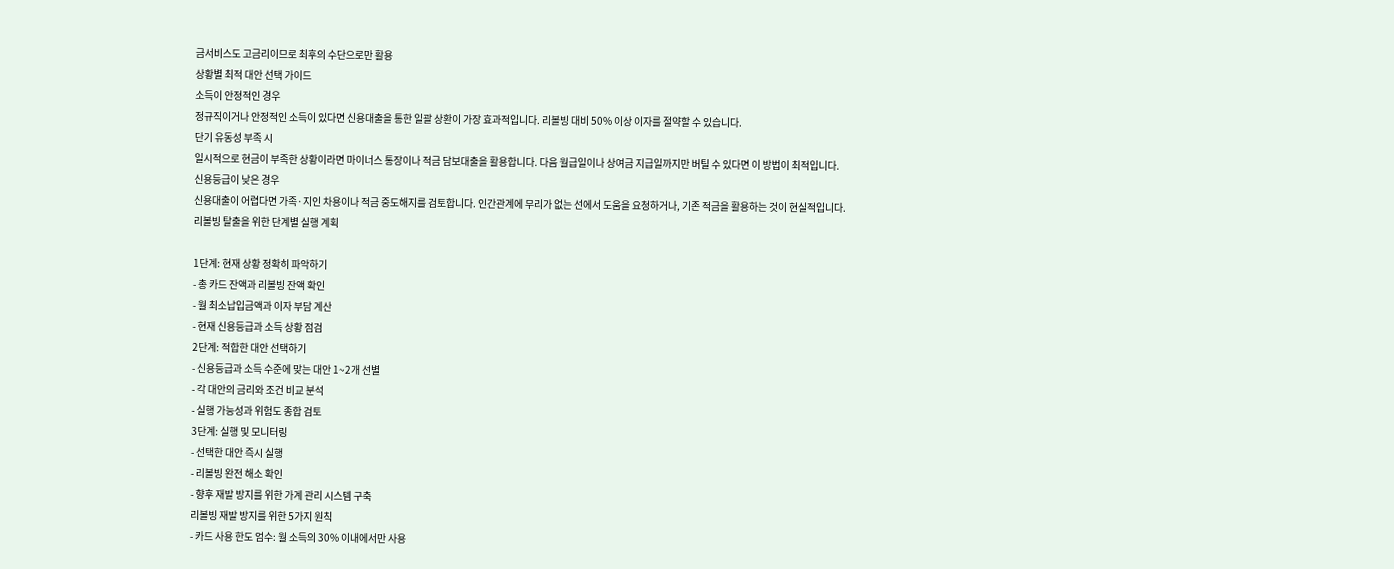금서비스도 고금리이므로 최후의 수단으로만 활용
상황별 최적 대안 선택 가이드
소득이 안정적인 경우
정규직이거나 안정적인 소득이 있다면 신용대출을 통한 일괄 상환이 가장 효과적입니다. 리볼빙 대비 50% 이상 이자를 절약할 수 있습니다.
단기 유동성 부족 시
일시적으로 현금이 부족한 상황이라면 마이너스 통장이나 적금 담보대출을 활용합니다. 다음 월급일이나 상여금 지급일까지만 버틸 수 있다면 이 방법이 최적입니다.
신용등급이 낮은 경우
신용대출이 어렵다면 가족·지인 차용이나 적금 중도해지를 검토합니다. 인간관계에 무리가 없는 선에서 도움을 요청하거나, 기존 적금을 활용하는 것이 현실적입니다.
리볼빙 탈출을 위한 단계별 실행 계획

1단계: 현재 상황 정확히 파악하기
- 총 카드 잔액과 리볼빙 잔액 확인
- 월 최소납입금액과 이자 부담 계산
- 현재 신용등급과 소득 상황 점검
2단계: 적합한 대안 선택하기
- 신용등급과 소득 수준에 맞는 대안 1~2개 선별
- 각 대안의 금리와 조건 비교 분석
- 실행 가능성과 위험도 종합 검토
3단계: 실행 및 모니터링
- 선택한 대안 즉시 실행
- 리볼빙 완전 해소 확인
- 향후 재발 방지를 위한 가계 관리 시스템 구축
리볼빙 재발 방지를 위한 5가지 원칙
- 카드 사용 한도 엄수: 월 소득의 30% 이내에서만 사용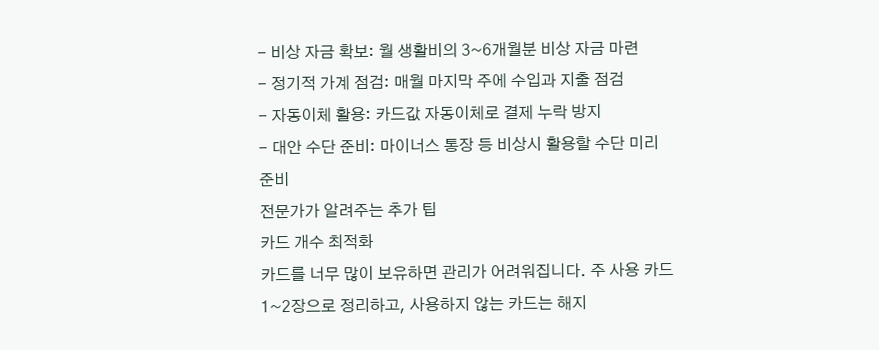- 비상 자금 확보: 월 생활비의 3~6개월분 비상 자금 마련
- 정기적 가계 점검: 매월 마지막 주에 수입과 지출 점검
- 자동이체 활용: 카드값 자동이체로 결제 누락 방지
- 대안 수단 준비: 마이너스 통장 등 비상시 활용할 수단 미리 준비
전문가가 알려주는 추가 팁
카드 개수 최적화
카드를 너무 많이 보유하면 관리가 어려워집니다. 주 사용 카드 1~2장으로 정리하고, 사용하지 않는 카드는 해지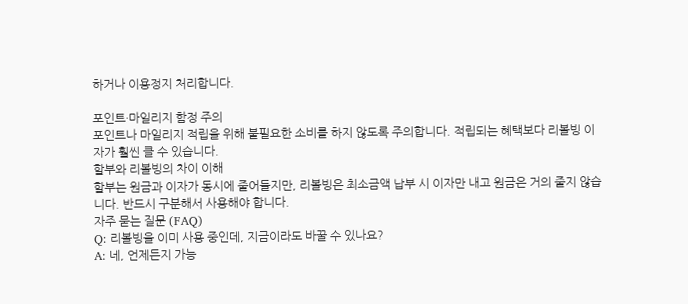하거나 이용정지 처리합니다.

포인트·마일리지 함정 주의
포인트나 마일리지 적립을 위해 불필요한 소비를 하지 않도록 주의합니다. 적립되는 혜택보다 리볼빙 이자가 훨씬 클 수 있습니다.
할부와 리볼빙의 차이 이해
할부는 원금과 이자가 동시에 줄어들지만, 리볼빙은 최소금액 납부 시 이자만 내고 원금은 거의 줄지 않습니다. 반드시 구분해서 사용해야 합니다.
자주 묻는 질문 (FAQ)
Q: 리볼빙을 이미 사용 중인데, 지금이라도 바꿀 수 있나요?
A: 네, 언제든지 가능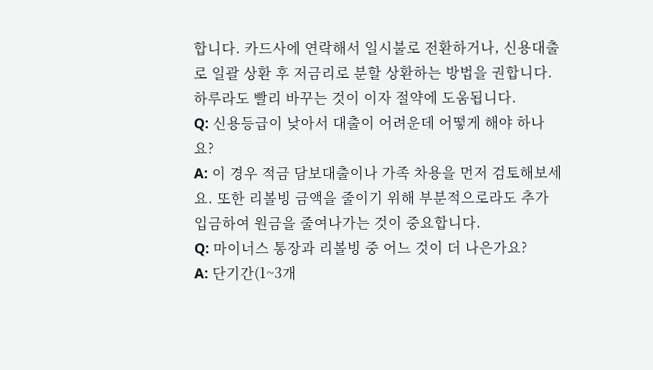합니다. 카드사에 연락해서 일시불로 전환하거나, 신용대출로 일괄 상환 후 저금리로 분할 상환하는 방법을 권합니다. 하루라도 빨리 바꾸는 것이 이자 절약에 도움됩니다.
Q: 신용등급이 낮아서 대출이 어려운데 어떻게 해야 하나요?
A: 이 경우 적금 담보대출이나 가족 차용을 먼저 검토해보세요. 또한 리볼빙 금액을 줄이기 위해 부분적으로라도 추가 입금하여 원금을 줄여나가는 것이 중요합니다.
Q: 마이너스 통장과 리볼빙 중 어느 것이 더 나은가요?
A: 단기간(1~3개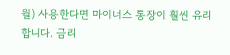월) 사용한다면 마이너스 통장이 훨씬 유리합니다. 금리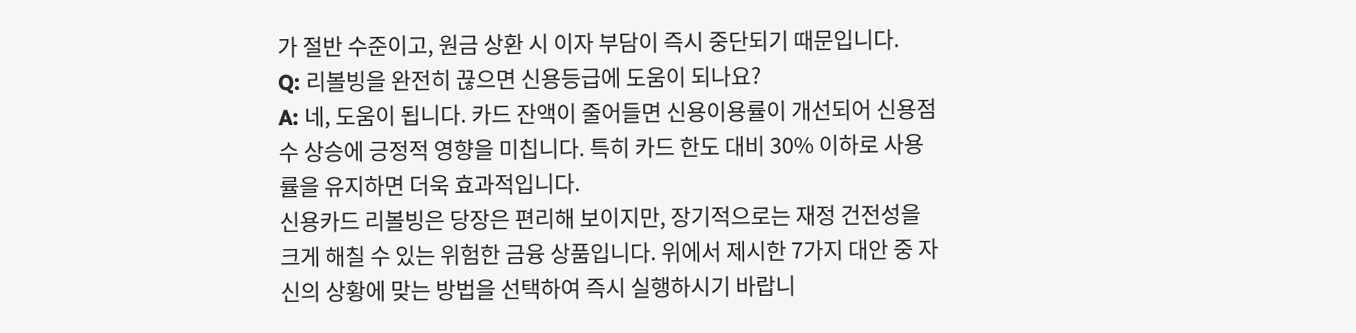가 절반 수준이고, 원금 상환 시 이자 부담이 즉시 중단되기 때문입니다.
Q: 리볼빙을 완전히 끊으면 신용등급에 도움이 되나요?
A: 네, 도움이 됩니다. 카드 잔액이 줄어들면 신용이용률이 개선되어 신용점수 상승에 긍정적 영향을 미칩니다. 특히 카드 한도 대비 30% 이하로 사용률을 유지하면 더욱 효과적입니다.
신용카드 리볼빙은 당장은 편리해 보이지만, 장기적으로는 재정 건전성을 크게 해칠 수 있는 위험한 금융 상품입니다. 위에서 제시한 7가지 대안 중 자신의 상황에 맞는 방법을 선택하여 즉시 실행하시기 바랍니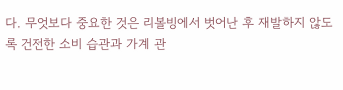다. 무엇보다 중요한 것은 리볼빙에서 벗어난 후 재발하지 않도록 건전한 소비 습관과 가계 관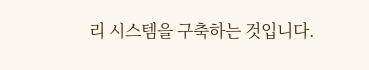리 시스템을 구축하는 것입니다.